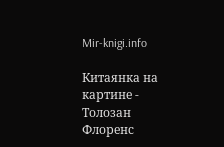Mir-knigi.info

Китаянка на картине - Толозан Флоренс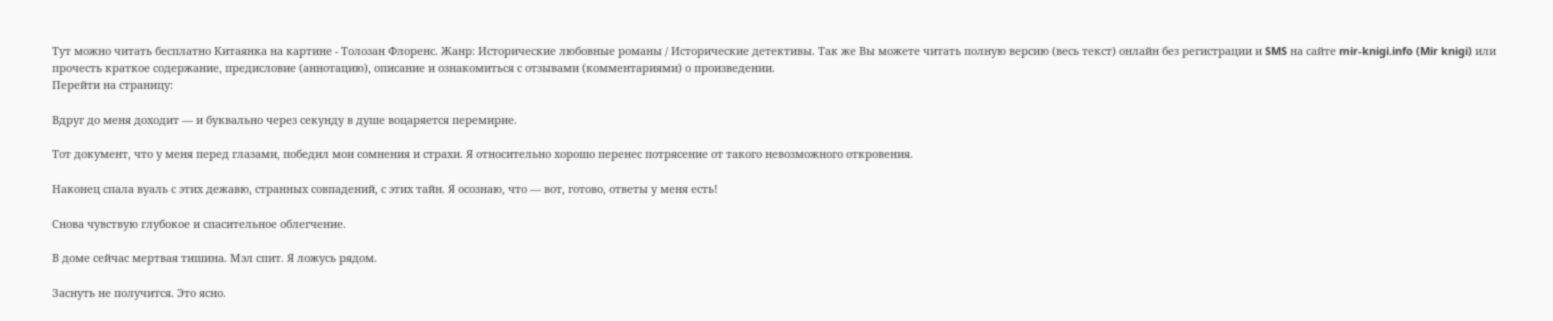Тут можно читать бесплатно Китаянка на картине - Толозан Флоренс. Жанр: Исторические любовные романы / Исторические детективы. Так же Вы можете читать полную версию (весь текст) онлайн без регистрации и SMS на сайте mir-knigi.info (Mir knigi) или прочесть краткое содержание, предисловие (аннотацию), описание и ознакомиться с отзывами (комментариями) о произведении.
Перейти на страницу:

Вдруг до меня доходит — и буквально через секунду в душе воцаряется перемирие.

Тот документ, что у меня перед глазами, победил мои сомнения и страхи. Я относительно хорошо перенес потрясение от такого невозможного откровения.

Наконец спала вуаль с этих дежавю, странных совпадений, с этих тайн. Я осознаю, что — вот, готово, ответы у меня есть!

Снова чувствую глубокое и спасительное облегчение.

В доме сейчас мертвая тишина. Мэл спит. Я ложусь рядом.

Заснуть не получится. Это ясно.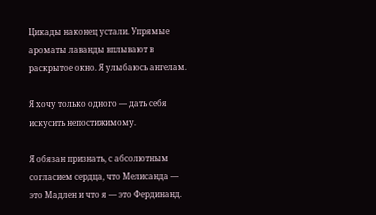Цикады наконец устали. Упрямые ароматы лаванды вплывают в раскрытое окно. Я улыбаюсь ангелам.

Я хочу только одного — дать себя искусить непостижимому.

Я обязан признать, с абсолютным согласием сердца, что Мелисанда — это Мадлен и что я — это Фердинанд.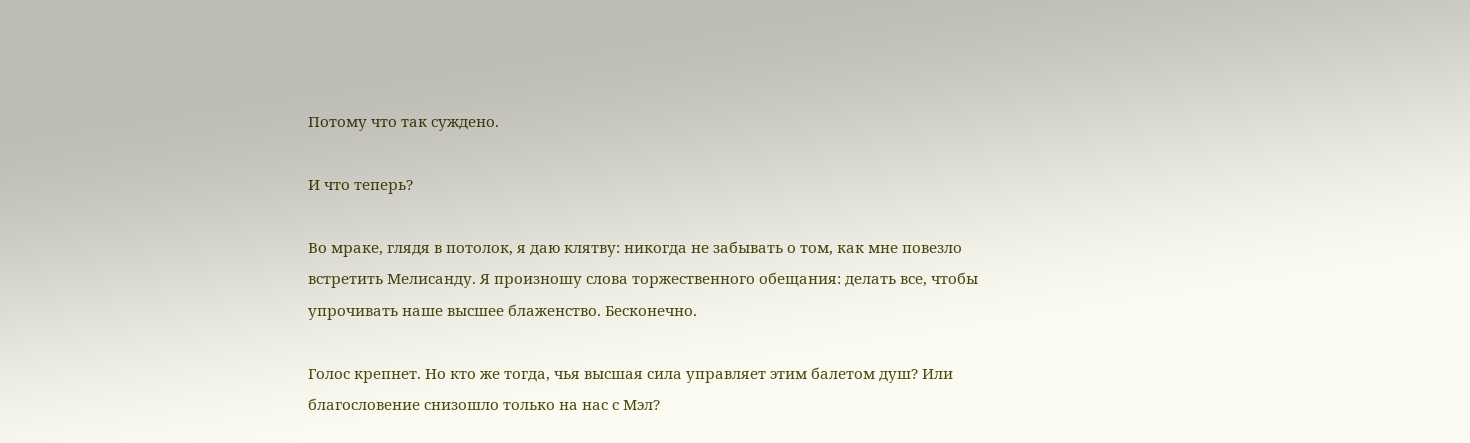Потому что так суждено.

И что теперь?

Во мраке, глядя в потолок, я даю клятву: никогда не забывать о том, как мне повезло встретить Мелисанду. Я произношу слова торжественного обещания: делать все, чтобы упрочивать наше высшее блаженство. Бесконечно.

Голос крепнет. Но кто же тогда, чья высшая сила управляет этим балетом душ? Или благословение снизошло только на нас с Мэл?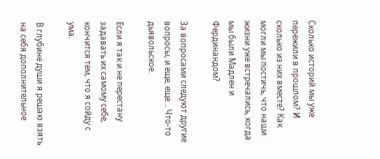Сколько историй мы уже пережили в прошлом? И сколько из них вместе? Как могли мы постичь, что наши жизни уже встречались, когда мы были Мадлен и Фердинандом?

За вопросами следуют другие вопросы, и еще, еще… Что-то дьявольское.

Если я так и не перестану задавать их самому себе, кончится тем, что я сойду с ума.

В глубине души я решаю взять на себя дополнительное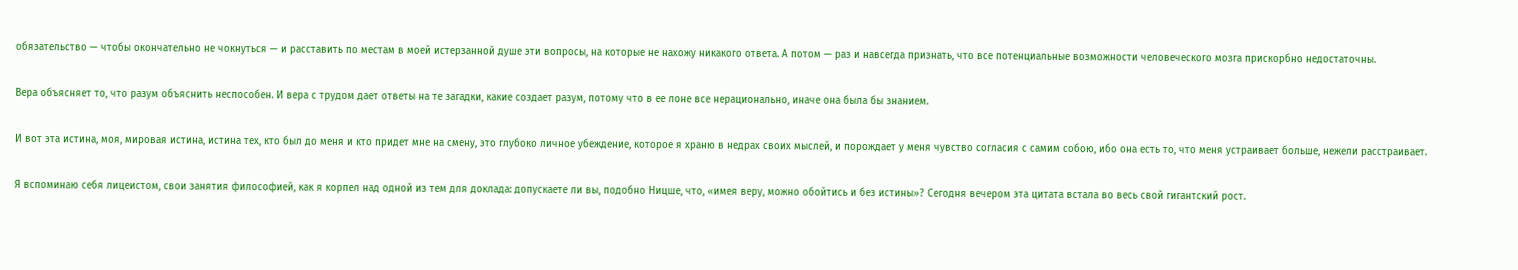обязательство — чтобы окончательно не чокнуться — и расставить по местам в моей истерзанной душе эти вопросы, на которые не нахожу никакого ответа. А потом — раз и навсегда признать, что все потенциальные возможности человеческого мозга прискорбно недостаточны.

Вера объясняет то, что разум объяснить неспособен. И вера с трудом дает ответы на те загадки, какие создает разум, потому что в ее лоне все нерационально, иначе она была бы знанием.

И вот эта истина, моя, мировая истина, истина тех, кто был до меня и кто придет мне на смену, это глубоко личное убеждение, которое я храню в недрах своих мыслей, и порождает у меня чувство согласия с самим собою, ибо она есть то, что меня устраивает больше, нежели расстраивает.

Я вспоминаю себя лицеистом, свои занятия философией, как я корпел над одной из тем для доклада: допускаете ли вы, подобно Ницше, что, «имея веру, можно обойтись и без истины»? Сегодня вечером эта цитата встала во весь свой гигантский рост.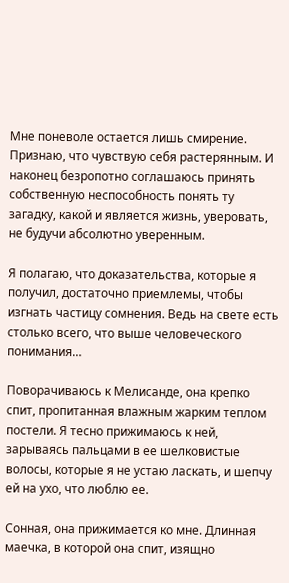Мне поневоле остается лишь смирение. Признаю, что чувствую себя растерянным. И наконец безропотно соглашаюсь принять собственную неспособность понять ту загадку, какой и является жизнь, уверовать, не будучи абсолютно уверенным.

Я полагаю, что доказательства, которые я получил, достаточно приемлемы, чтобы изгнать частицу сомнения. Ведь на свете есть столько всего, что выше человеческого понимания…

Поворачиваюсь к Мелисанде, она крепко спит, пропитанная влажным жарким теплом постели. Я тесно прижимаюсь к ней, зарываясь пальцами в ее шелковистые волосы, которые я не устаю ласкать, и шепчу ей на ухо, что люблю ее.

Сонная, она прижимается ко мне. Длинная маечка, в которой она спит, изящно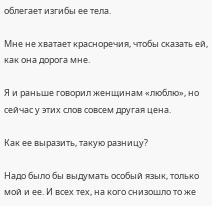облегает изгибы ее тела.

Мне не хватает красноречия, чтобы сказать ей, как она дорога мне.

Я и раньше говорил женщинам «люблю», но сейчас у этих слов совсем другая цена.

Как ее выразить, такую разницу?

Надо было бы выдумать особый язык, только мой и ее. И всех тех, на кого снизошло то же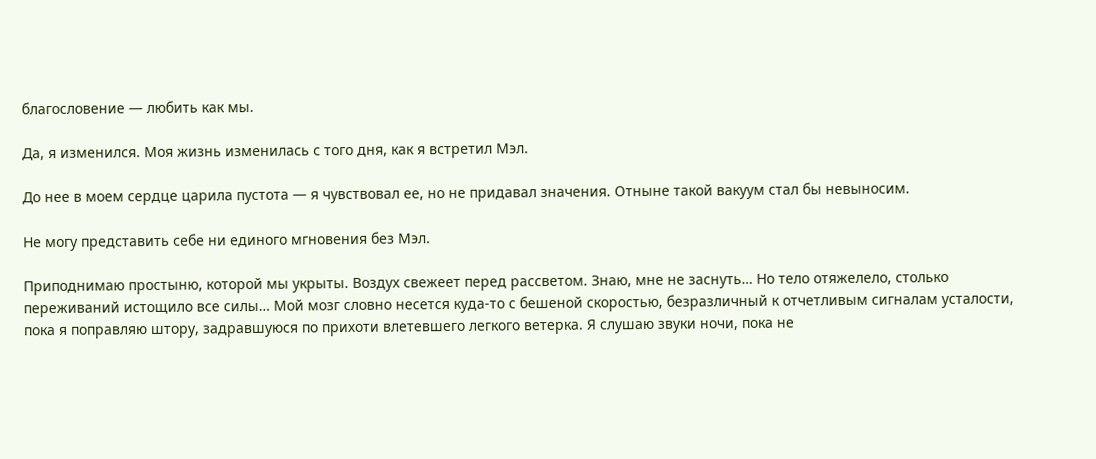благословение — любить как мы.

Да, я изменился. Моя жизнь изменилась с того дня, как я встретил Мэл.

До нее в моем сердце царила пустота — я чувствовал ее, но не придавал значения. Отныне такой вакуум стал бы невыносим.

Не могу представить себе ни единого мгновения без Мэл.

Приподнимаю простыню, которой мы укрыты. Воздух свежеет перед рассветом. Знаю, мне не заснуть… Но тело отяжелело, столько переживаний истощило все силы… Мой мозг словно несется куда-то с бешеной скоростью, безразличный к отчетливым сигналам усталости, пока я поправляю штору, задравшуюся по прихоти влетевшего легкого ветерка. Я слушаю звуки ночи, пока не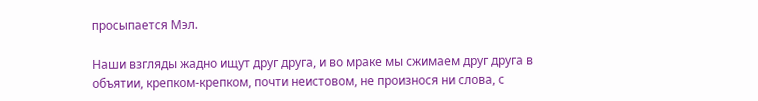просыпается Мэл.

Наши взгляды жадно ищут друг друга, и во мраке мы сжимаем друг друга в объятии, крепком-крепком, почти неистовом, не произнося ни слова, с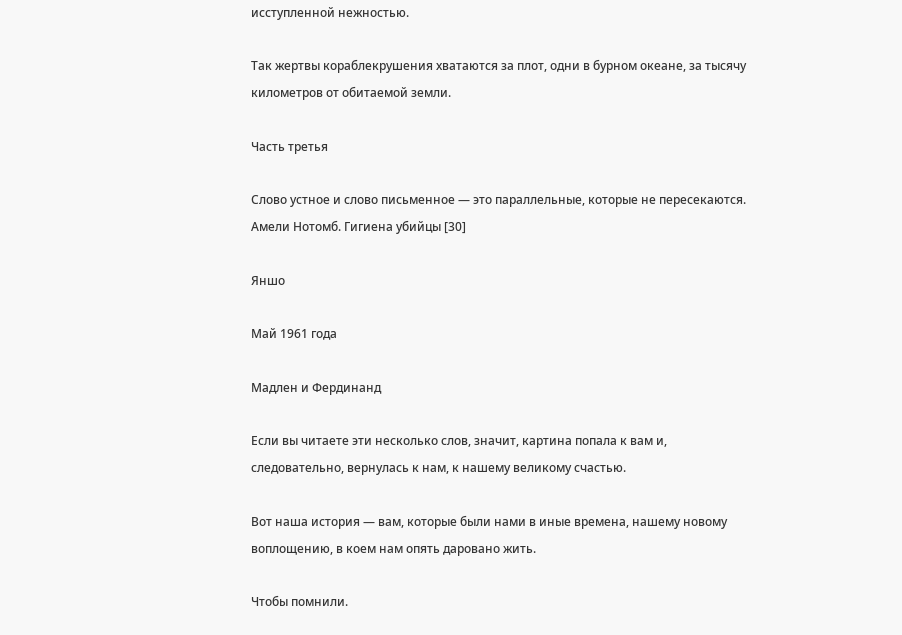исступленной нежностью.

Так жертвы кораблекрушения хватаются за плот, одни в бурном океане, за тысячу километров от обитаемой земли.

Часть третья

Слово устное и слово письменное — это параллельные, которые не пересекаются. Амели Нотомб. Гигиена убийцы [30]

Яншо

Май 1961 года

Мадлен и Фердинанд

Если вы читаете эти несколько слов, значит, картина попала к вам и, следовательно, вернулась к нам, к нашему великому счастью.

Вот наша история — вам, которые были нами в иные времена, нашему новому воплощению, в коем нам опять даровано жить.

Чтобы помнили.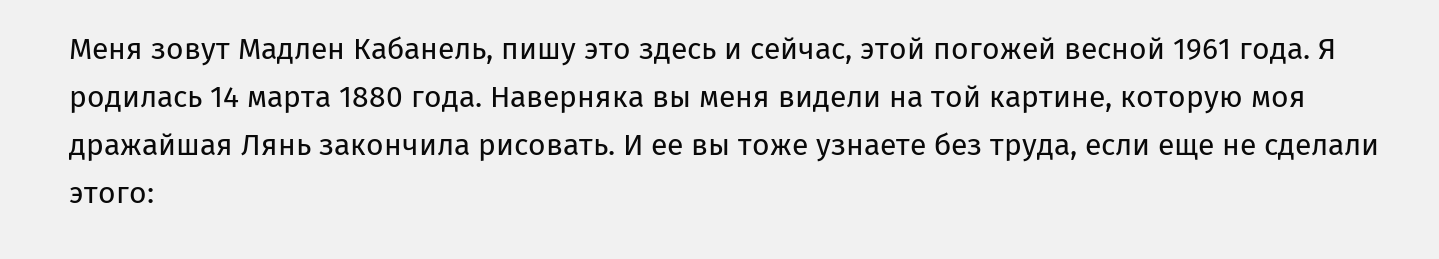Меня зовут Мадлен Кабанель, пишу это здесь и сейчас, этой погожей весной 1961 года. Я родилась 14 марта 1880 года. Наверняка вы меня видели на той картине, которую моя дражайшая Лянь закончила рисовать. И ее вы тоже узнаете без труда, если еще не сделали этого: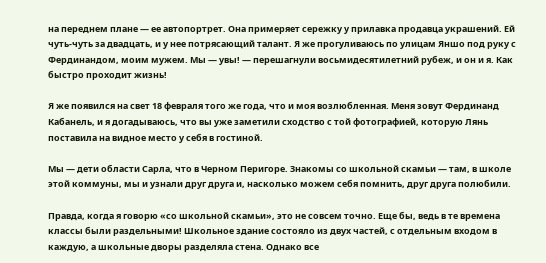на переднем плане — ее автопортрет. Она примеряет сережку у прилавка продавца украшений. Ей чуть-чуть за двадцать, и у нее потрясающий талант. Я же прогуливаюсь по улицам Яншо под руку с Фердинандом, моим мужем. Мы — увы! — перешагнули восьмидесятилетний рубеж, и он и я. Как быстро проходит жизнь!

Я же появился на свет 18 февраля того же года, что и моя возлюбленная. Меня зовут Фердинанд Кабанель, и я догадываюсь, что вы уже заметили сходство с той фотографией, которую Лянь поставила на видное место у себя в гостиной.

Мы — дети области Сарла, что в Черном Перигоре. Знакомы со школьной скамьи — там, в школе этой коммуны, мы и узнали друг друга и, насколько можем себя помнить, друг друга полюбили.

Правда, когда я говорю «со школьной скамьи», это не совсем точно. Еще бы, ведь в те времена классы были раздельными! Школьное здание состояло из двух частей, с отдельным входом в каждую, а школьные дворы разделяла стена. Однако все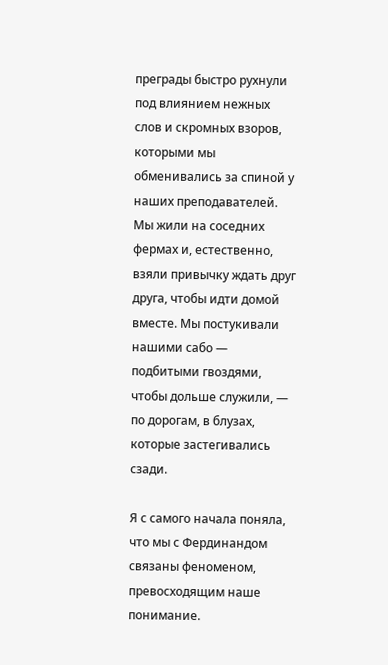преграды быстро рухнули под влиянием нежных слов и скромных взоров, которыми мы обменивались за спиной у наших преподавателей. Мы жили на соседних фермах и, естественно, взяли привычку ждать друг друга, чтобы идти домой вместе. Мы постукивали нашими сабо — подбитыми гвоздями, чтобы дольше служили, — по дорогам, в блузах, которые застегивались сзади.

Я с самого начала поняла, что мы с Фердинандом связаны феноменом, превосходящим наше понимание.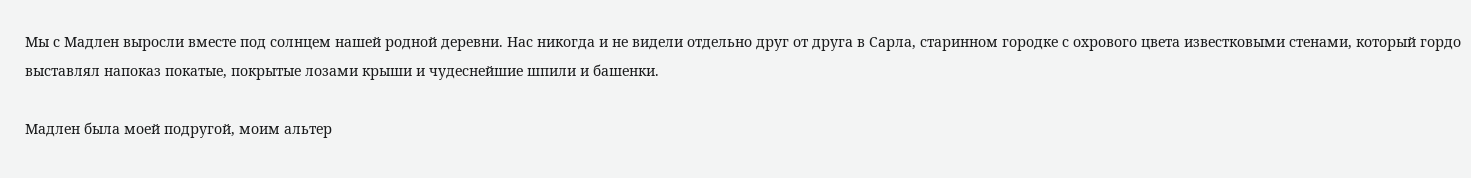Мы с Мадлен выросли вместе под солнцем нашей родной деревни. Нас никогда и не видели отдельно друг от друга в Сарла, старинном городке с охрового цвета известковыми стенами, который гордо выставлял напоказ покатые, покрытые лозами крыши и чудеснейшие шпили и башенки.

Мадлен была моей подругой, моим альтер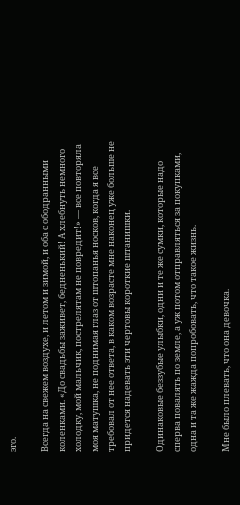эго.

Всегда на свежем воздухе, и летом и зимой, и оба с ободранными коленками. «До свадьбы заживет, бедненький! А хлебнуть немного холодку, мой мальчик, пострелятам не повредит!» — все повторяла моя матушка, не поднимая глаз от штопанья носков, когда я все требовал от нее ответа, в каком возрасте мне наконец уже больше не придется надевать эти чертовы короткие штанишки.

Одинаковые беззубые улыбки, одни и те же сумки, которые надо сперва повалять по земле, а уж потом отправляться за покупками, одна и та же жажда попробовать, что такое жизнь.

Мне было плевать, что она девочка.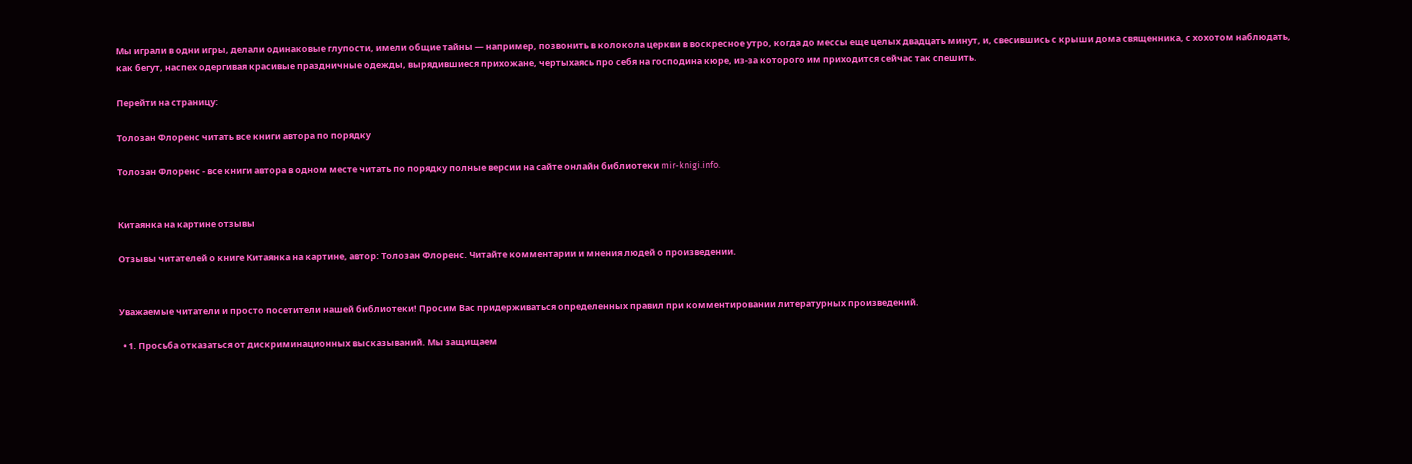Мы играли в одни игры, делали одинаковые глупости, имели общие тайны — например, позвонить в колокола церкви в воскресное утро, когда до мессы еще целых двадцать минут, и, свесившись с крыши дома священника, с хохотом наблюдать, как бегут, наспех одергивая красивые праздничные одежды, вырядившиеся прихожане, чертыхаясь про себя на господина кюре, из-за которого им приходится сейчас так спешить.

Перейти на страницу:

Толозан Флоренс читать все книги автора по порядку

Толозан Флоренс - все книги автора в одном месте читать по порядку полные версии на сайте онлайн библиотеки mir-knigi.info.


Китаянка на картине отзывы

Отзывы читателей о книге Китаянка на картине, автор: Толозан Флоренс. Читайте комментарии и мнения людей о произведении.


Уважаемые читатели и просто посетители нашей библиотеки! Просим Вас придерживаться определенных правил при комментировании литературных произведений.

  • 1. Просьба отказаться от дискриминационных высказываний. Мы защищаем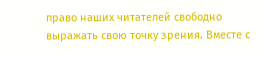право наших читателей свободно выражать свою точку зрения. Вместе с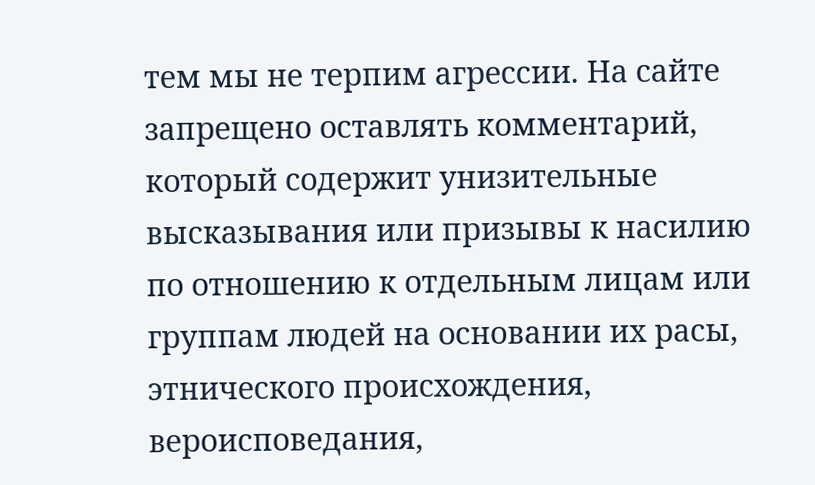тем мы не терпим агрессии. На сайте запрещено оставлять комментарий, который содержит унизительные высказывания или призывы к насилию по отношению к отдельным лицам или группам людей на основании их расы, этнического происхождения, вероисповедания,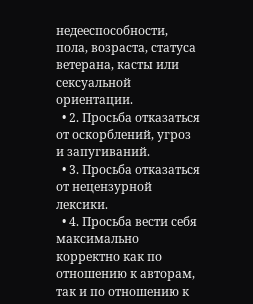недееспособности, пола, возраста, статуса ветерана, касты или сексуальной ориентации.
  • 2. Просьба отказаться от оскорблений, угроз и запугиваний.
  • 3. Просьба отказаться от нецензурной лексики.
  • 4. Просьба вести себя максимально корректно как по отношению к авторам, так и по отношению к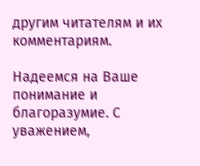другим читателям и их комментариям.

Надеемся на Ваше понимание и благоразумие. С уважением,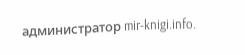администратор mir-knigi.info.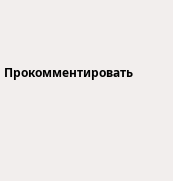Прокомментировать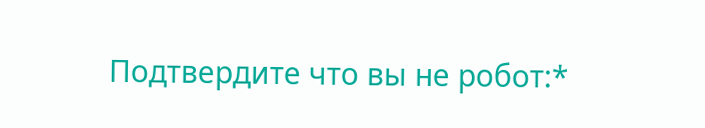Подтвердите что вы не робот:*